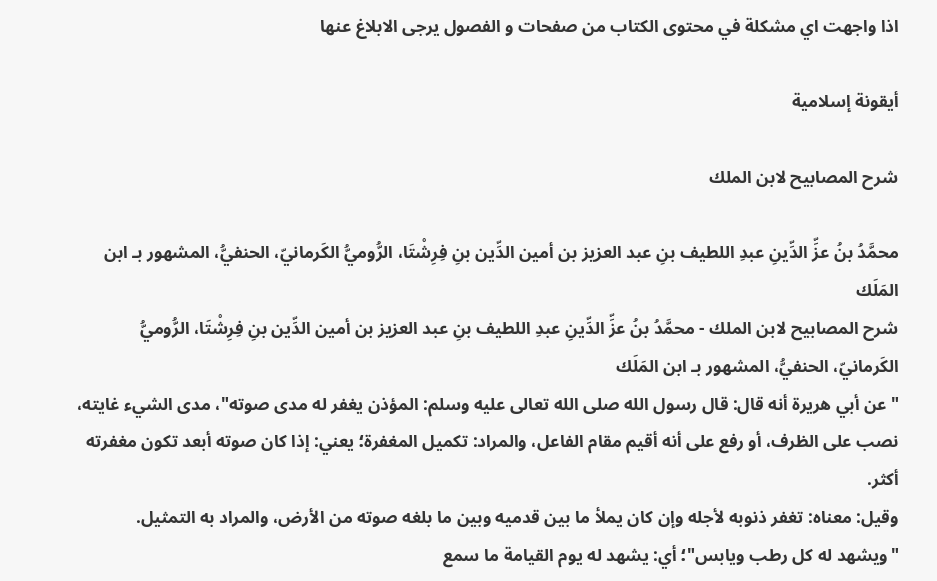اذا واجهت اي مشكلة في محتوى الكتاب من صفحات و الفصول يرجى الابلاغ عنها

أيقونة إسلامية

شرح المصابيح لابن الملك

محمَّدُ بنُ عزِّ الدِّينِ عبدِ اللطيف بنِ عبد العزيز بن أمين الدِّين بنِ فِرِشْتَا، الرُّوميُّ الكَرمانيّ، الحنفيُّ، المشهور بـ ابن المَلَك
شرح المصابيح لابن الملك - محمَّدُ بنُ عزِّ الدِّينِ عبدِ اللطيف بنِ عبد العزيز بن أمين الدِّين بنِ فِرِشْتَا، الرُّوميُّ الكَرمانيّ، الحنفيُّ، المشهور بـ ابن المَلَك
"عن أبي هريرة أنه قال: قال رسول الله صلى الله تعالى عليه وسلم: المؤذن يغفر له مدى صوته"، مدى الشيء غايته، نصب على الظرف، أو رفع على أنه أقيم مقام الفاعل، والمراد: تكميل المغفرة؛ يعني: إذا كان صوته أبعد تكون مغفرته أكثر.
وقيل: معناه: تغفر ذنوبه لأجله وإن كان يملأ ما بين قدميه وبين ما بلغه صوته من الأرض، والمراد به التمثيل.
"ويشهد له كل رطب ويابس"؛ أي: يشهد له يوم القيامة ما سمع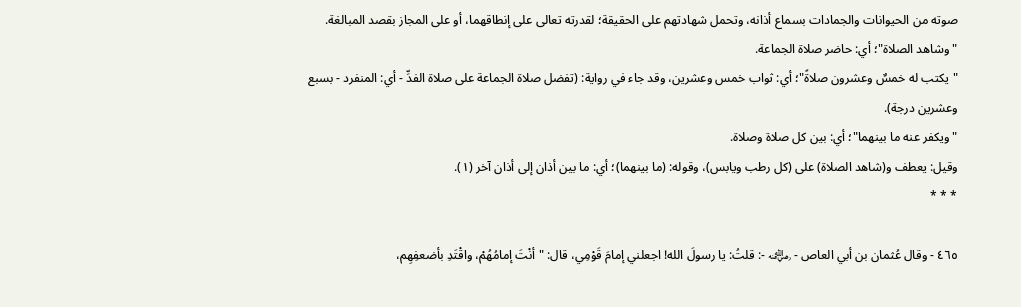صوته من الحيوانات والجمادات بسماع أذانه، وتحمل شهادتهم على الحقيقة؛ لقدرته تعالى على إنطاقهما، أو على المجاز بقصد المبالغة.
"وشاهد الصلاة"؛ أي: حاضر صلاة الجماعة.
"يكتب له خمسٌ وعشرون صلاةً"؛ أي: ثواب خمس وعشرين، وقد جاء في رواية: (تفضل صلاة الجماعة على صلاة الفدِّ - أي: المنفرد - بسبع وعشرين درجة).
"ويكفر عنه ما بينهما"؛ أي: بين كل صلاة وصلاة.
وقيل: يعطف و(شاهد الصلاة) على (كل رطب ويابس)، وقوله: (ما بينهما)؛ أي: ما بين أذان إلى أذان آخر (١).
* * *

٤٦٥ - وقال عُثمان بن أبي العاص - ﵁ -: قلتُ: يا رسولَ الله! اجعلني إمامَ قَوْمِي، قال: "أنْتَ إمامُهُمْ، واقْتَدِ بأضعفِهِم،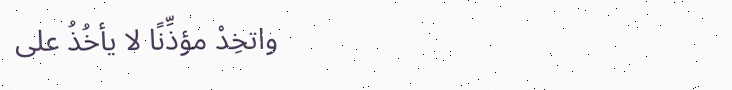واتخِدْ مؤذِّنًا لا يأخُذُ على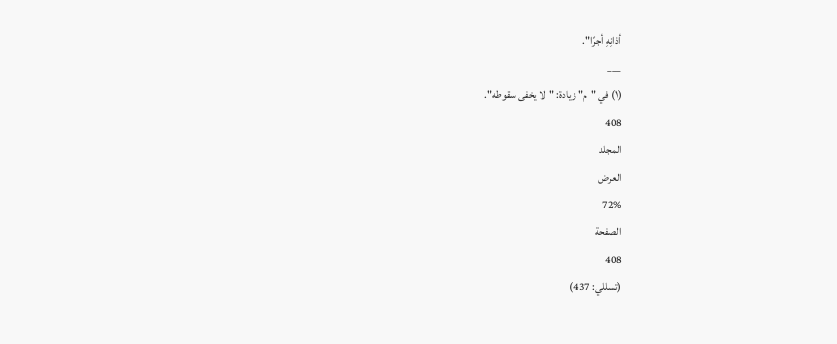أذانِهِ أجرًا".
___
(١) في "م" زيادة: "لا يخفى سقوطه".
408
المجلد
العرض
72%
الصفحة
408
(تسللي: 437)